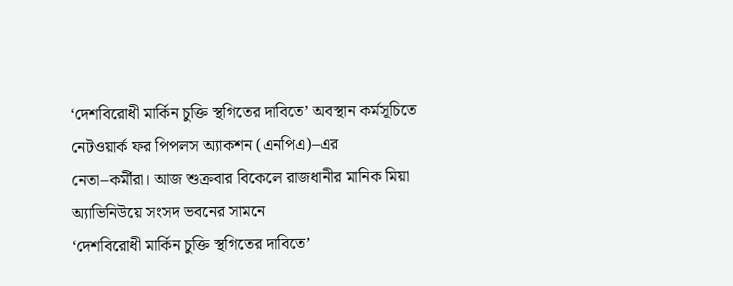‘দেশবিরোধী মার্কিন চুক্তি স্থগিতের দাবিতে’ অবস্থান কর্মসূচিতে নেটওয়ার্ক ফর পিপলস অ্যাকশন (এনপিএ)–এর নেতা–কর্মীরা। আজ শুক্রবার বিকেলে রাজধানীর মানিক মিয়া অ্যাভিনিউয়ে সংসদ ভবনের সামনে
‘দেশবিরোধী মার্কিন চুক্তি স্থগিতের দাবিতে’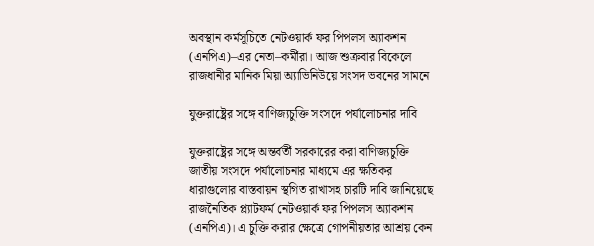অবস্থান কর্মসূচিতে নেটওয়ার্ক ফর পিপলস অ্যাকশন (এনপিএ)–এর নেতা–কর্মীরা। আজ শুক্রবার বিকেলে রাজধানীর মানিক মিয়া অ্যাভিনিউয়ে সংসদ ভবনের সামনে

যুক্তরাষ্ট্রের সঙ্গে বাণিজ্যচুক্তি সংসদে পর্যালোচনার দাবি

যুক্তরাষ্ট্রের সঙ্গে অন্তর্বর্তী সরকারের করা বাণিজ্যচুক্তি জাতীয় সংসদে পর্যালোচনার মাধ্যমে এর ক্ষতিকর ধারাগুলোর বাস্তবায়ন স্থগিত রাখাসহ চারটি দাবি জানিয়েছে রাজনৈতিক প্ল্যাটফর্ম নেটওয়ার্ক ফর পিপলস অ্যাকশন (এনপিএ)। এ চুক্তি করার ক্ষেত্রে গোপনীয়তার আশ্রয় কেন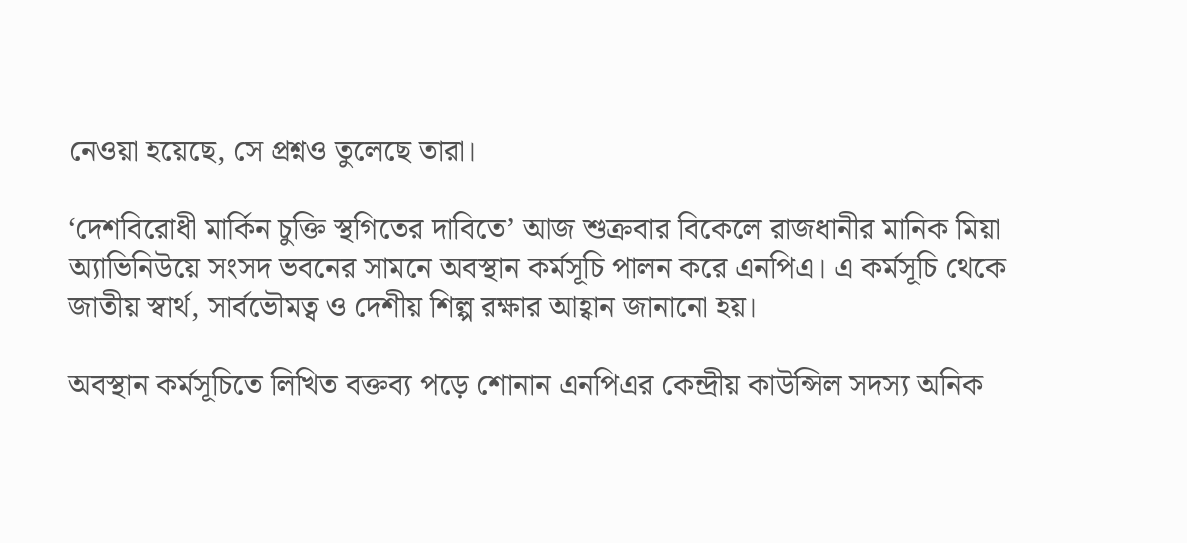নেওয়া হয়েছে, সে প্রশ্নও তুলেছে তারা।

‘দেশবিরোধী মার্কিন চুক্তি স্থগিতের দাবিতে’ আজ শুক্রবার বিকেলে রাজধানীর মানিক মিয়া অ্যাভিনিউয়ে সংসদ ভবনের সামনে অবস্থান কর্মসূচি পালন করে এনপিএ। এ কর্মসূচি থেকে জাতীয় স্বার্থ, সার্বভৌমত্ব ও দেশীয় শিল্প রক্ষার আহ্বান জানানো হয়।

অবস্থান কর্মসূচিতে লিখিত বক্তব্য পড়ে শোনান এনপিএর কেন্দ্রীয় কাউন্সিল সদস্য অনিক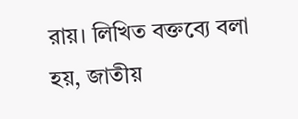রায়। লিখিত বক্তব্যে বলা হয়, জাতীয়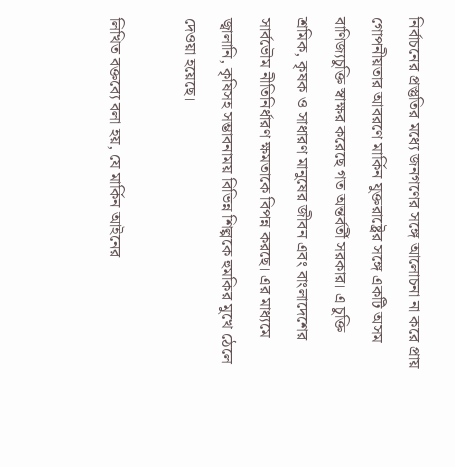নির্বাচনের প্রস্তুতির মধ্যে জনগণের সঙ্গে আলোচনা না করে প্রায় গোপনীয়তার আবরণে মার্কিন যুক্তরাষ্ট্রের সঙ্গে একটি অসম বাণিজ্যচুক্তি স্বাক্ষর করেছে গত অন্তর্বর্তী সরকার। এ চুক্তি শ্রমিক, কৃষক ও সাধারণ মানুষের জীবন এবং বাংলাদেশের সার্বভৌম নীতিনির্ধারণ ক্ষমতাকে বিপন্ন করছে। এর মাধ্যমে জ্বালানি, কৃষিসহ সম্ভাবনাময় বিভিন্ন শিল্পকে হুমকির মুখে ঠেলে দেওয়া হয়েছে।

লিখিত বক্তব্যে বলা হয়, যে মার্কিন আইনের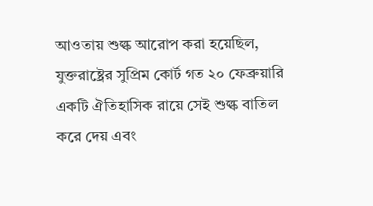আওতায় শুল্ক আরোপ করা হয়েছিল, যুক্তরাষ্ট্রের সুপ্রিম কোর্ট গত ২০ ফেব্রুয়ারি একটি ঐতিহাসিক রায়ে সেই শুল্ক বাতিল করে দেয় এবং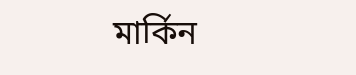মার্কিন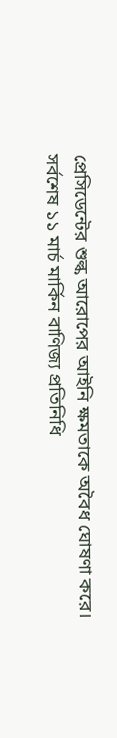প্রেসিডেন্টের শুল্ক আরোপের আইনি ক্ষমতাকে অবৈধ ঘোষণা করে। সর্বশেষ ১১ মার্চ মার্কিন বাণিজ্য প্রতিনিধি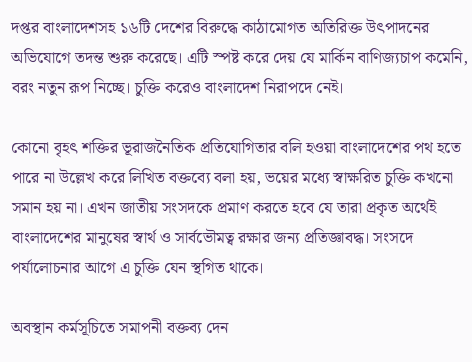দপ্তর বাংলাদেশসহ ১৬টি দেশের বিরুদ্ধে কাঠামোগত অতিরিক্ত উৎপাদনের অভিযোগে তদন্ত শুরু করেছে। এটি স্পষ্ট করে দেয় যে মার্কিন বাণিজ্যচাপ কমেনি, বরং নতুন রূপ নিচ্ছে। চুক্তি করেও বাংলাদেশ নিরাপদে নেই।

কোনো বৃহৎ শক্তির ভূরাজনৈতিক প্রতিযোগিতার বলি হওয়া বাংলাদেশের পথ হতে পারে না উল্লেখ করে লিখিত বক্তব্যে বলা হয়, ভয়ের মধ্যে স্বাক্ষরিত চুক্তি কখনো সমান হয় না। এখন জাতীয় সংসদকে প্রমাণ করতে হবে যে তারা প্রকৃত অর্থেই বাংলাদেশের মানুষের স্বার্থ ও সার্বভৌমত্ব রক্ষার জন্য প্রতিজ্ঞাবদ্ধ। সংসদে পর্যালোচনার আগে এ চুক্তি যেন স্থগিত থাকে।

অবস্থান কর্মসূচিতে সমাপনী বক্তব্য দেন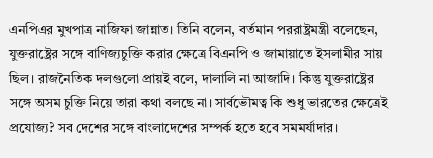এনপিএর মুখপাত্র নাজিফা জান্নাত। তিনি বলেন, বর্তমান পররাষ্ট্রমন্ত্রী বলেছেন, যুক্তরাষ্ট্রের সঙ্গে বাণিজ্যচুক্তি করার ক্ষেত্রে বিএনপি ও জামায়াতে ইসলামীর সায় ছিল। রাজনৈতিক দলগুলো প্রায়ই বলে, দালালি না আজাদি। কিন্তু যুক্তরাষ্ট্রের সঙ্গে অসম চুক্তি নিয়ে তারা কথা বলছে না। সার্বভৌমত্ব কি শুধু ভারতের ক্ষেত্রেই প্রযোজ্য? সব দেশের সঙ্গে বাংলাদেশের সম্পর্ক হতে হবে সমমর্যাদার।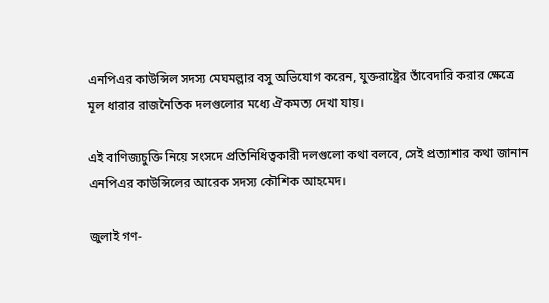এনপিএর কাউন্সিল সদস্য মেঘমল্লার বসু অভিযোগ করেন, যুক্তরাষ্ট্রের তাঁবেদারি করার ক্ষেত্রে মূল ধারার রাজনৈতিক দলগুলোর মধ্যে ঐকমত্য দেখা যায়।

এই বাণিজ্যচুক্তি নিয়ে সংসদে প্রতিনিধিত্বকারী দলগুলো কথা বলবে, সেই প্রত্যাশার কথা জানান এনপিএর কাউন্সিলের আরেক সদস্য কৌশিক আহমেদ।

জুলাই গণ-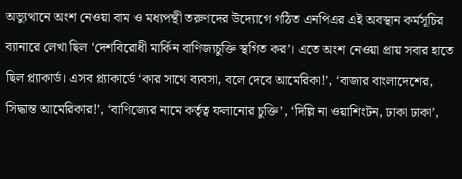অভ্যুত্থানে অংশ নেওয়া বাম ও মধ্যপন্থী তরুণদের উদ্যোগে গঠিত এনপিএর এই অবস্থান কর্মসূচির ব্যানারে লেখা ছিল ‘দেশবিরোধী মার্কিন বাণিজ্যচুক্তি স্থগিত কর’। এতে অংশ নেওয়া প্রায় সবার হাতে ছিল প্ল্যাকার্ড। এসব প্ল্যাকার্ডে ‘কার সাথে ব্যবসা, বলে দেবে আমেরিকা!’, ‘বাজার বাংলাদেশের, সিদ্ধান্ত আমেরিকার!’, ‘বাণিজ্যের নামে কর্তৃত্ব ফলানোর চুক্তি’, ‘দিল্লি না ওয়াশিংটন, ঢাকা ঢাকা’,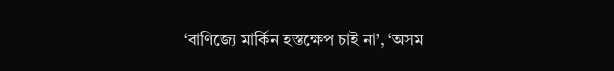‘বাণিজ্যে মার্কিন হস্তক্ষেপ চাই না’, ‘অসম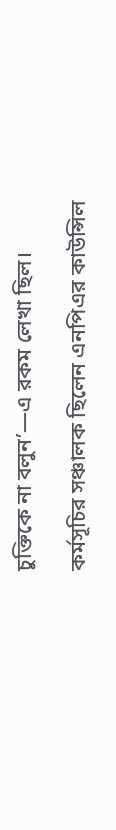চুক্তিকে না বলুন’—এ রকম লেখা ছিল।

কর্মসূচির সঞ্চালক ছিলেন এনপিএর কাউন্সিল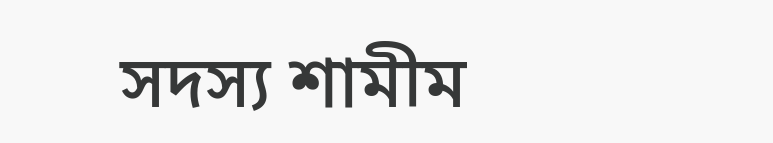সদস্য শামীম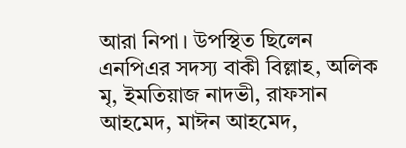আরা নিপা। উপস্থিত ছিলেন এনপিএর সদস্য বাকী বিল্লাহ, অলিক মৃ, ইমতিয়াজ নাদভী, রাফসান আহমেদ, মাঈন আহমেদ,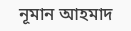নূমান আহমাদ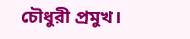চৌধুরী প্রমুখ।